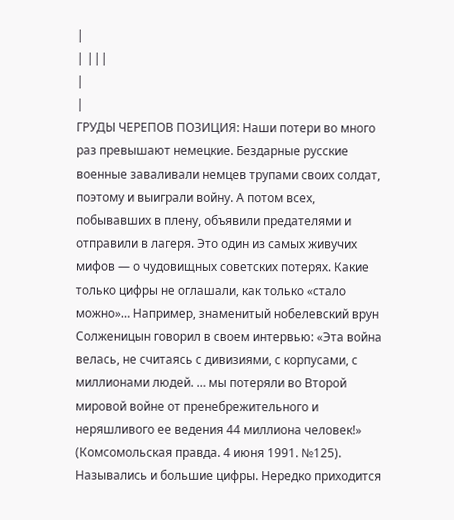|
| |||
|
|
ГРУДЫ ЧЕРЕПОВ ПОЗИЦИЯ: Наши потери во много раз превышают немецкие. Бездарные русские военные заваливали немцев трупами своих солдат, поэтому и выиграли войну. А потом всех, побывавших в плену, объявили предателями и отправили в лагеря. Это один из самых живучих мифов — о чудовищных советских потерях. Какие только цифры не оглашали, как только «стало можно»… Например, знаменитый нобелевский врун Солженицын говорил в своем интервью: «Эта война велась, не считаясь с дивизиями, с корпусами, с миллионами людей. … мы потеряли во Второй мировой войне от пренебрежительного и неряшливого ее ведения 44 миллиона человек!» (Комсомольская правда. 4 июня 1991. №125). Назывались и большие цифры. Нередко приходится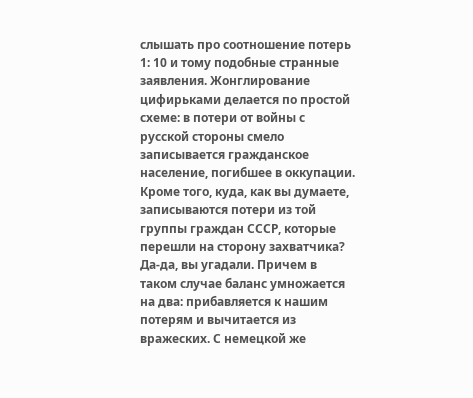слышать про соотношение потерь 1: 10 и тому подобные странные заявления. Жонглирование цифирьками делается по простой схеме: в потери от войны с русской стороны смело записывается гражданское население, погибшее в оккупации. Кроме того, куда, как вы думаете, записываются потери из той группы граждан СССР, которые перешли на сторону захватчика? Да-да, вы угадали. Причем в таком случае баланс умножается на два: прибавляется к нашим потерям и вычитается из вражеских. С немецкой же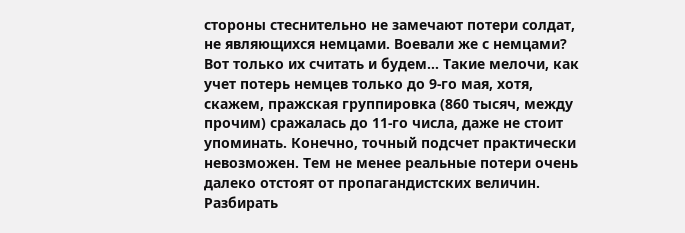стороны стеснительно не замечают потери солдат, не являющихся немцами. Воевали же с немцами? Вот только их считать и будем… Такие мелочи, как учет потерь немцев только до 9-го мая, хотя, скажем, пражская группировка (860 тысяч, между прочим) сражалась до 11-го числа, даже не стоит упоминать. Конечно, точный подсчет практически невозможен. Тем не менее реальные потери очень далеко отстоят от пропагандистских величин. Разбирать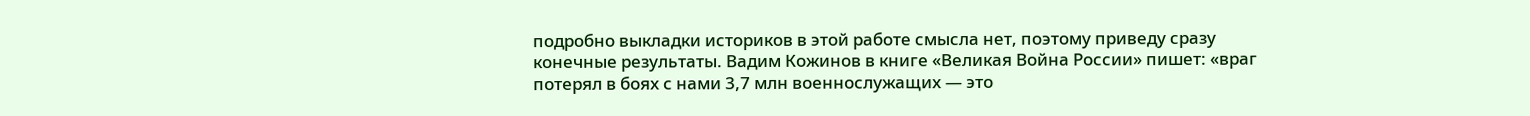подробно выкладки историков в этой работе смысла нет, поэтому приведу сразу конечные результаты. Вадим Кожинов в книге «Великая Война России» пишет: «враг потерял в боях с нами 3,7 млн военнослужащих — это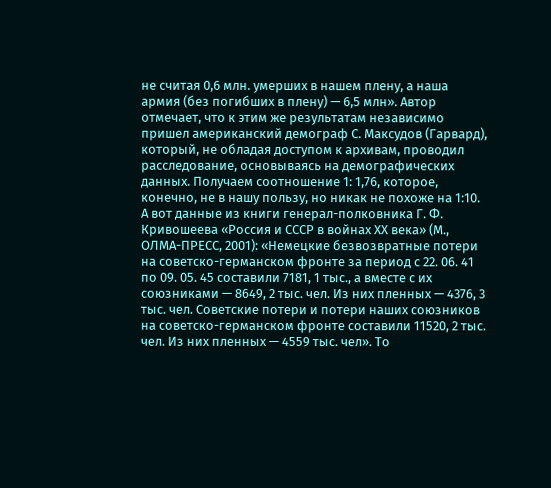не считая 0,6 млн. умерших в нашем плену, а наша армия (без погибших в плену) — 6,5 млн». Автор отмечает, что к этим же результатам независимо пришел американский демограф С. Максудов (Гарвард), который, не обладая доступом к архивам, проводил расследование, основываясь на демографических данных. Получаем соотношение 1: 1,76, которое, конечно, не в нашу пользу, но никак не похоже на 1:10. А вот данные из книги генерал-полковника Г. Ф. Кривошеева «Россия и СССР в войнах ХХ века» (М., ОЛМА-ПРЕСС, 2001): «Немецкие безвозвратные потери на советско-германском фронте за период с 22. 06. 41 по 09. 05. 45 составили 7181, 1 тыс., а вместе с их союзниками — 8649, 2 тыс. чел. Из них пленных — 4376, 3 тыс. чел. Советские потери и потери наших союзников на советско-германском фронте составили 11520, 2 тыс. чел. Из них пленных — 4559 тыс. чел». То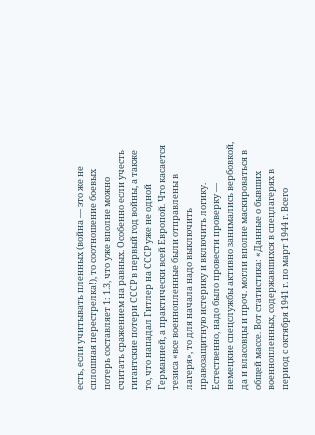есть, если учитывать пленных (война — это же не сплошная перестрелка!), то соотношение боевых потерь составляет 1: 1.3, что уже вполне можно считать сражением на равных. Особенно если учесть гигантские потери СССР в первый год войны, а также то, что нападал Гитлер на СССР уже не одной Германией, а практически всей Европой. Что касается тезиса «все военнопленные были отправлены в лагеря», то для начала надо выключить правозащитную истерику и включить логику. Естественно, надо было провести проверку — немецкие спецслужбы активно занимались вербовкой, да и власовцы и проч. могли вполне маскироваться в общей массе. Вот статистика: «Данные о бывших военнопленных, содержавшихся в спецлагерях в период с октября 1941 г. по март 1944 г. Всего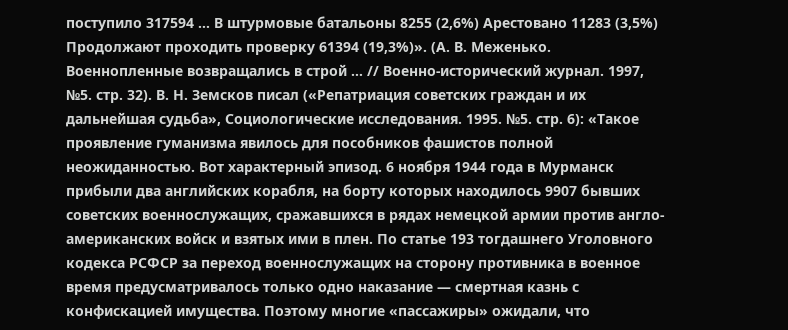поступило 317594 … В штурмовые батальоны 8255 (2,6%) Арестовано 11283 (3,5%) Продолжают проходить проверку 61394 (19,3%)». (А. В. Меженько. Военнопленные возвращались в строй … // Военно-исторический журнал. 1997, №5. стр. 32). В. Н. Земсков писал («Репатриация советских граждан и их дальнейшая судьба», Социологические исследования. 1995. №5. стр. 6): «Такое проявление гуманизма явилось для пособников фашистов полной неожиданностью. Вот характерный эпизод. 6 ноября 1944 года в Мурманск прибыли два английских корабля, на борту которых находилось 9907 бывших советских военнослужащих, сражавшихся в рядах немецкой армии против англо-американских войск и взятых ими в плен. По статье 193 тогдашнего Уголовного кодекса РСФСР за переход военнослужащих на сторону противника в военное время предусматривалось только одно наказание — смертная казнь с конфискацией имущества. Поэтому многие «пассажиры» ожидали, что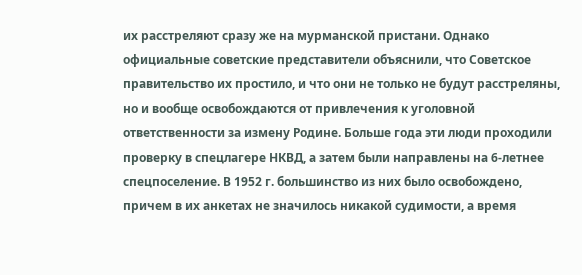их расстреляют сразу же на мурманской пристани. Однако официальные советские представители объяснили, что Советское правительство их простило, и что они не только не будут расстреляны, но и вообще освобождаются от привлечения к уголовной ответственности за измену Родине. Больше года эти люди проходили проверку в спецлагере НКВД, а затем были направлены на 6-летнее спецпоселение. В 1952 г. большинство из них было освобождено, причем в их анкетах не значилось никакой судимости, а время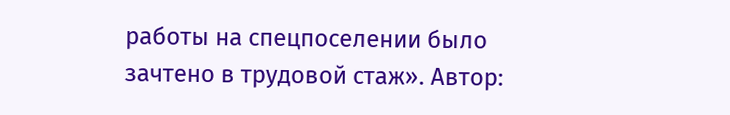работы на спецпоселении было зачтено в трудовой стаж». Автор: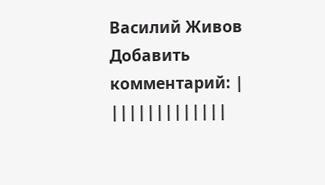Василий Живов Добавить комментарий: |
|||||||||||||